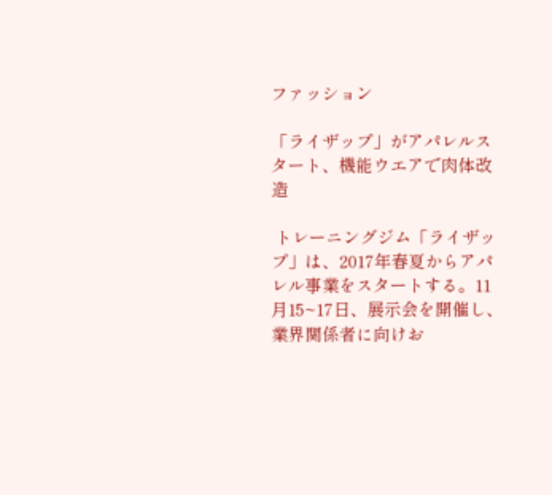ファッション

「ライザップ」がアパレルスタート、機能ウエアで肉体改造

 トレーニングジム「ライザップ」は、2017年春夏からアパレル事業をスタートする。11月15~17日、展示会を開催し、業界関係者に向けお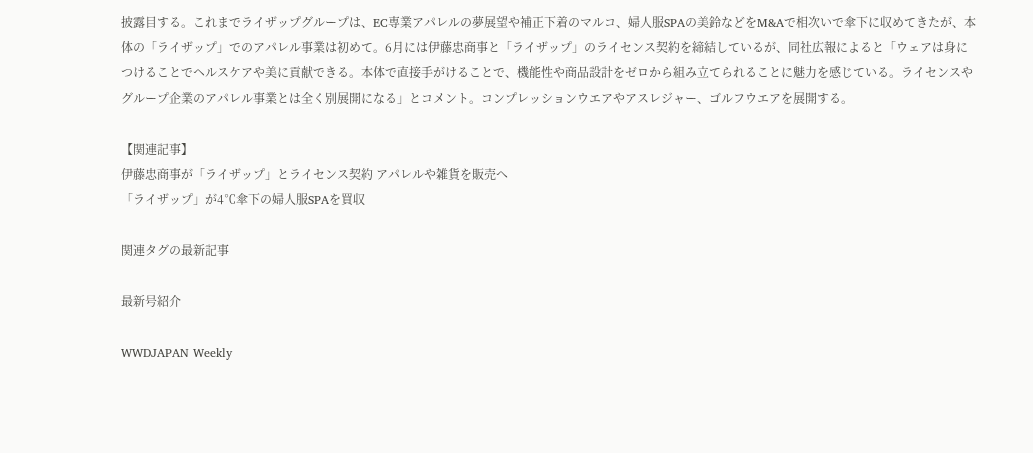披露目する。これまでライザップグループは、EC専業アパレルの夢展望や補正下着のマルコ、婦人服SPAの美鈴などをM&Aで相次いで傘下に収めてきたが、本体の「ライザップ」でのアパレル事業は初めて。6月には伊藤忠商事と「ライザップ」のライセンス契約を締結しているが、同社広報によると「ウェアは身につけることでヘルスケアや美に貢献できる。本体で直接手がけることで、機能性や商品設計をゼロから組み立てられることに魅力を感じている。ライセンスやグループ企業のアパレル事業とは全く別展開になる」とコメント。コンプレッションウエアやアスレジャー、ゴルフウエアを展開する。

【関連記事】
伊藤忠商事が「ライザップ」とライセンス契約 アパレルや雑貨を販売へ
「ライザップ」が4℃傘下の婦人服SPAを買収

関連タグの最新記事

最新号紹介

WWDJAPAN Weekly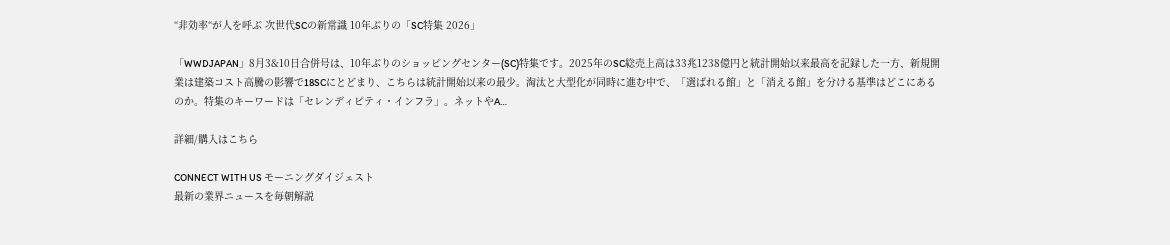“非効率“が人を呼ぶ 次世代SCの新常識 10年ぶりの「SC特集 2026」

「WWDJAPAN」8月3&10日合併号は、10年ぶりのショッピングセンター(SC)特集です。2025年のSC総売上高は33兆1238億円と統計開始以来最高を記録した一方、新規開業は建築コスト高騰の影響で18SCにとどまり、こちらは統計開始以来の最少。淘汰と大型化が同時に進む中で、「選ばれる館」と「消える館」を分ける基準はどこにあるのか。特集のキーワードは「セレンディピティ・インフラ」。ネットやA…

詳細/購入はこちら

CONNECT WITH US モーニングダイジェスト
最新の業界ニュースを毎朝解説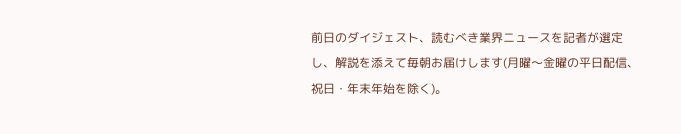前日のダイジェスト、読むべき業界ニュースを記者が選定し、解説を添えて毎朝お届けします(月曜〜金曜の平日配信、祝日・年末年始を除く)。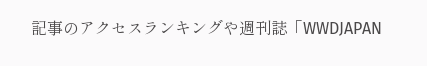記事のアクセスランキングや週刊誌「WWDJAPAN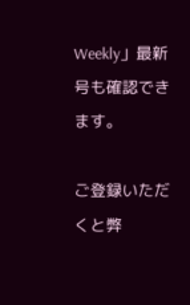Weekly」最新号も確認できます。

ご登録いただくと弊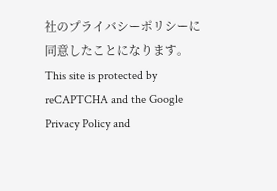社のプライバシーポリシーに同意したことになります。 This site is protected by reCAPTCHA and the Google Privacy Policy and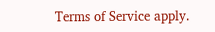Terms of Service apply.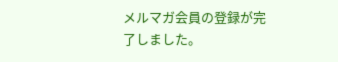メルマガ会員の登録が完了しました。